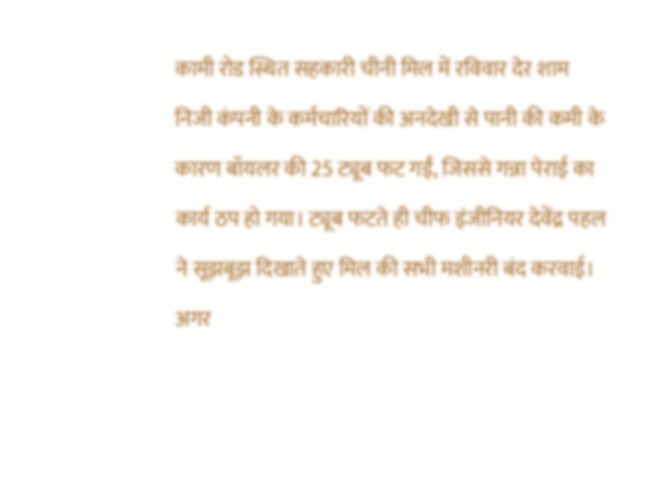कामी रोड स्थित सहकारी चीनी मिल में रविवार देर शाम निजी कंपनी के कर्मचारियों की अनदेखी से पानी की कमी के कारण बॉयलर की 25 ट्यूब फट गईं, जिससे गन्ना पेराई का कार्य ठप हो गया। ट्यूब फटते ही चीफ इंजीनियर देवेंद्र पहल ने सूझबूझ दिखाते हुए मिल की सभी मशीनरी बंद करवाई। अगर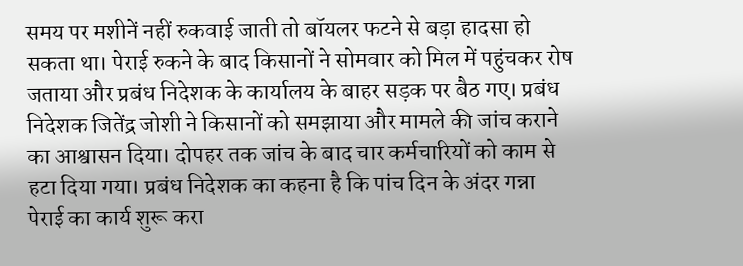समय पर मशीनें नहीं रुकवाई जाती तो बॉयलर फटने से बड़ा हादसा हो सकता था। पेराई रुकने के बाद किसानों ने सोमवार को मिल में पहुंचकर रोष जताया और प्रबंध निदेशक के कार्यालय के बाहर सड़क पर बैठ गए। प्रबंध निदेशक जितेंद्र जोशी ने किसानों को समझाया और मामले की जांच कराने का आश्वासन दिया। दोपहर तक जांच के बाद चार कर्मचारियों को काम से हटा दिया गया। प्रबंध निदेशक का कहना है कि पांच दिन के अंदर गन्ना पेराई का कार्य शुरू करा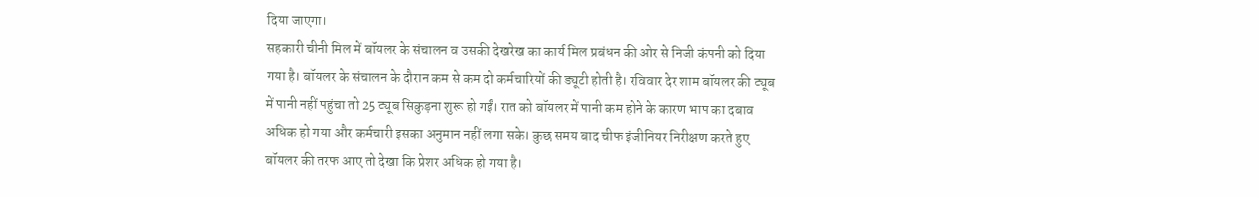दिया जाएगा।
सहकारी चीनी मिल में बॉयलर के संचालन व उसकी देखरेख का कार्य मिल प्रबंधन की ओर से निजी कंपनी को दिया गया है। बॉयलर के संचालन के दौरान कम से कम दो कर्मचारियों की ड्यूटी होती है। रविवार देर शाम बॉयलर की ट्यूब में पानी नहीं पहुंचा तो 25 ट्यूब सिकुड़ना शुरू हो गईं। रात को बॉयलर में पानी कम होने के कारण भाप का दबाव अधिक हो गया और कर्मचारी इसका अनुमान नहीं लगा सके। कुछ समय बाद चीफ इंजीनियर निरीक्षण करते हुए बॉयलर की तरफ आए तो देखा कि प्रेशर अधिक हो गया है।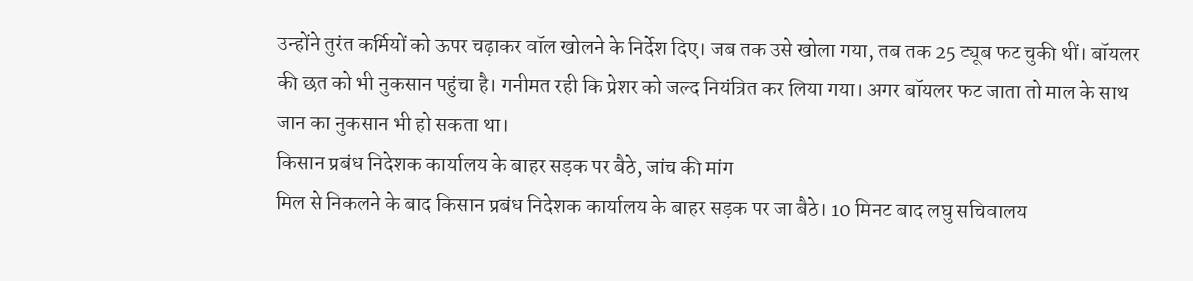उन्होंने तुरंत कर्मियों को ऊपर चढ़ाकर वॉल खोलने के निर्देश दिए। जब तक उसे खोला गया, तब तक 25 ट्यूब फट चुकी थीं। बॉयलर की छत को भी नुकसान पहुंचा है। गनीमत रही कि प्रेशर को जल्द नियंत्रित कर लिया गया। अगर बॉयलर फट जाता तो माल के साथ जान का नुकसान भी हो सकता था।
किसान प्रबंध निदेशक कार्यालय के बाहर सड़क पर बैठे, जांच की मांग
मिल से निकलने के बाद किसान प्रबंध निदेशक कार्यालय के बाहर सड़क पर जा बैठे। 10 मिनट बाद लघु सचिवालय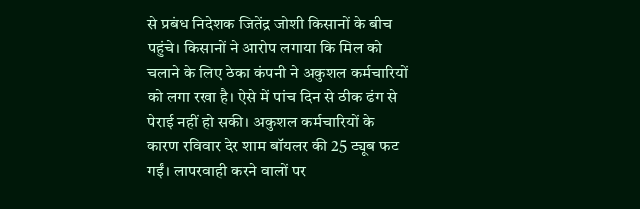से प्रबंध निदेशक जितेंद्र जोशी किसानों के बीच पहुंचे। किसानों ने आरोप लगाया कि मिल को चलाने के लिए ठेका कंपनी ने अकुशल कर्मचारियों को लगा रखा है। ऐसे में पांच दिन से ठीक ढंग से पेराई नहीं हो सकी। अकुशल कर्मचारियों के कारण रविवार देर शाम बॉयलर की 25 ट्यूब फट गईं। लापरवाही करने वालों पर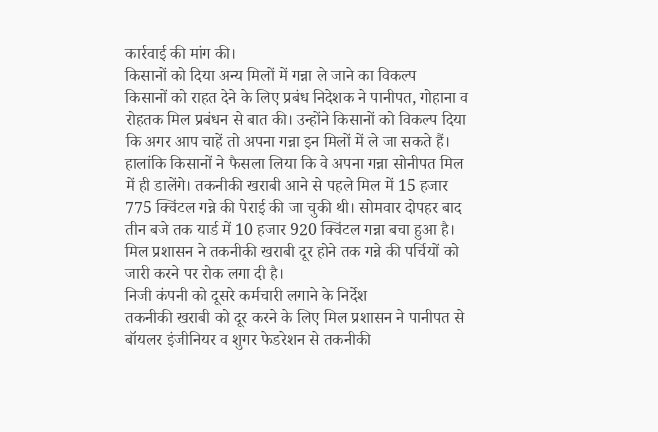कार्रवाई की मांग की।
किसानों को दिया अन्य मिलों में गन्ना ले जाने का विकल्प
किसानों को राहत देने के लिए प्रबंध निदेशक ने पानीपत, गोहाना व रोहतक मिल प्रबंधन से बात की। उन्होंने किसानों को विकल्प दिया कि अगर आप चाहें तो अपना गन्ना इन मिलों में ले जा सकते हैं। हालांकि किसानों ने फैसला लिया कि वे अपना गन्ना सोनीपत मिल में ही डालेंगे। तकनीकी खराबी आने से पहले मिल में 15 हजार 775 क्विंटल गन्ने की पेराई की जा चुकी थी। सोमवार दोपहर बाद तीन बजे तक यार्ड में 10 हजार 920 क्विंटल गन्ना बचा हुआ है। मिल प्रशासन ने तकनीकी खराबी दूर होने तक गन्ने की पर्चियों को जारी करने पर रोक लगा दी है।
निजी कंपनी को दूसरे कर्मचारी लगाने के निर्देश
तकनीकी खराबी को दूर करने के लिए मिल प्रशासन ने पानीपत से बॉयलर इंजीनियर व शुगर फेडरेशन से तकनीकी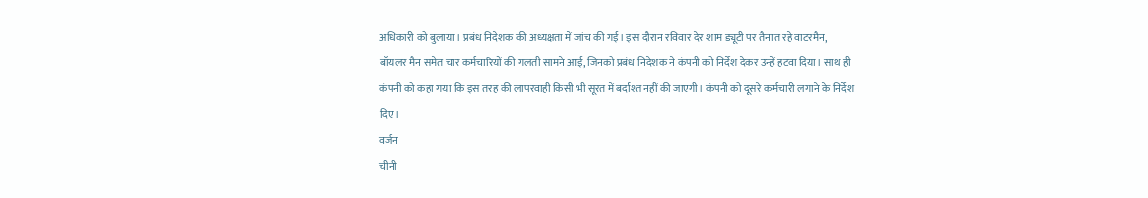अधिकारी को बुलाया। प्रबंध निदेशक की अध्यक्षता में जांच की गई। इस दौरान रविवार देर शाम ड्यूटी पर तैनात रहे वाटरमैन, बॉयलर मैन समेत चार कर्मचारियों की गलती सामने आई, जिनको प्रबंध निदेशक ने कंपनी को निर्देश देकर उन्हें हटवा दिया। साथ ही कंपनी को कहा गया कि इस तरह की लापरवाही किसी भी सूरत में बर्दाश्त नहीं की जाएगी। कंपनी को दूसरे कर्मचारी लगाने के निर्देश दिए।
वर्जन
चीनी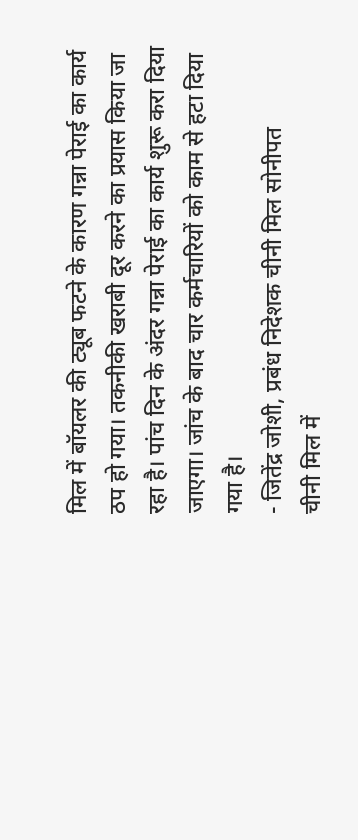मिल में बॉयलर की ट्यूब फटने के कारण गन्ना पेराई का कार्य ठप हो गया। तकनीकी खराबी दूर करने का प्रयास किया जा रहा है। पांच दिन के अंदर गन्ना पेराई का कार्य शुरू करा दिया जाएगा। जांच के बाद चार कर्मचारियों को काम से हटा दिया गया है।
- जितेंद्र जोशी, प्रबंध निदेशक चीनी मिल सोनीपत
चीनी मिल में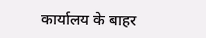कार्यालय के बाहर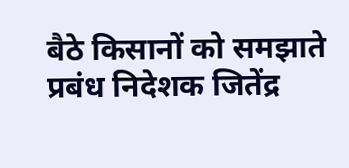बैठे किसानों को समझाते प्रबंध निदेशक जितेंद्र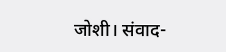जोशी। संवाद-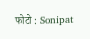फोटो : Sonipat